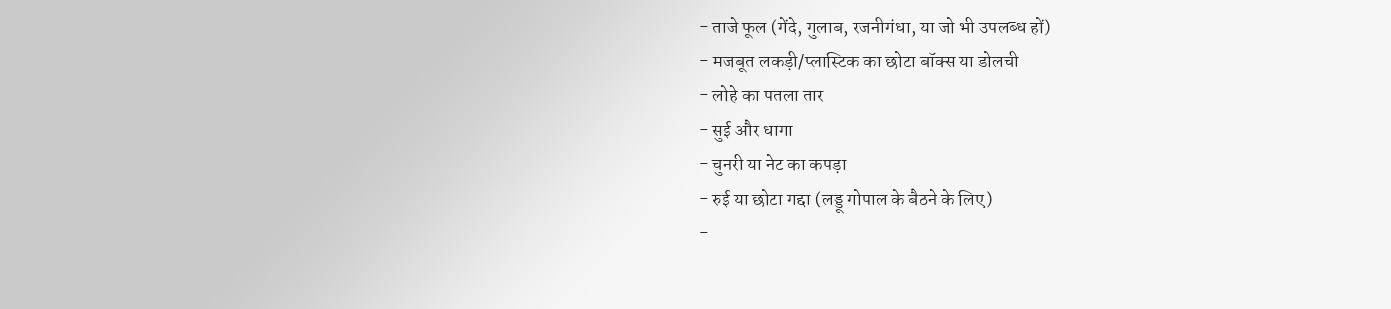- ताजे फूल (गेंदे, गुलाब, रजनीगंधा, या जो भी उपलब्ध हों)
- मजबूत लकड़ी/प्लास्टिक का छोटा बॉक्स या डोलची
- लोहे का पतला तार
- सुई और धागा
- चुनरी या नेट का कपड़ा
- रुई या छोटा गद्दा (लड्डू गोपाल के बैठने के लिए)
-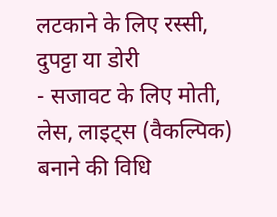लटकाने के लिए रस्सी, दुपट्टा या डोरी
- सजावट के लिए मोती, लेस, लाइट्स (वैकल्पिक)
बनाने की विधि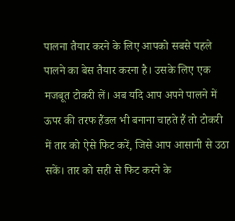पालना तैयार करने के लिए आपको सबसे पहले पालने का बेस तैयार करना है। उसके लिए एक मजबूत टोकरी लें। अब यदि आप अपने पालने में ऊपर की तरफ हैंडल भी बनाना चाहते हैं तो टोकरी में तार को ऐसे फिट करें, जिसे आप आसानी से उठा सकें। तार को सही से फिट करने के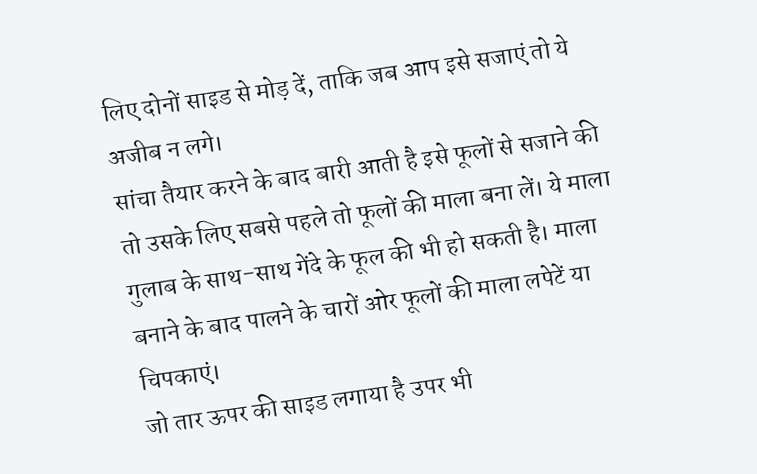लिए दोनों साइड से मोड़ दें, ताकि जब आप इसे सजाएं तो ये अजीब न लगे।
सांचा तैयार करने के बाद बारी आती है इसे फूलों से सजाने की तो उसके लिए सबसे पहले तो फूलों की माला बना लें। ये माला गुलाब के साथ-साथ गेंदे के फूल की भी हो सकती है। माला बनाने के बाद पालने के चारों ओर फूलों की माला लपेटें या चिपकाएं।
जो तार ऊपर की साइड लगाया है उपर भी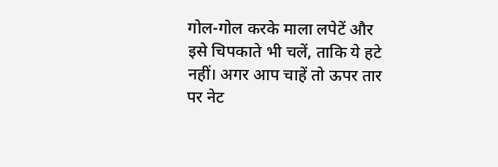गोल-गोल करके माला लपेटें और इसे चिपकाते भी चलें, ताकि ये हटे नहीं। अगर आप चाहें तो ऊपर तार पर नेट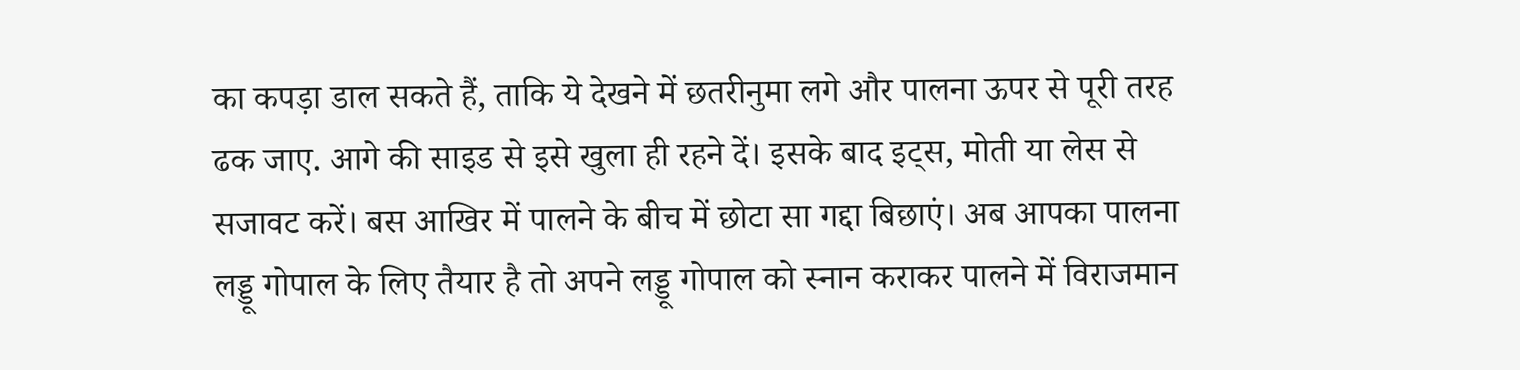का कपड़ा डाल सकते हैं, ताकि ये देखने में छतरीनुमा लगे और पालना ऊपर से पूरी तरह ढक जाए. आगे की साइड से इसे खुला ही रहने दें। इसके बाद इट्स, मोती या लेस से सजावट करें। बस आखिर में पालने के बीच में छोटा सा गद्दा बिछाएं। अब आपका पालना लड्डू गोपाल के लिए तैयार है तो अपने लड्डू गोपाल को स्नान कराकर पालने में विराजमान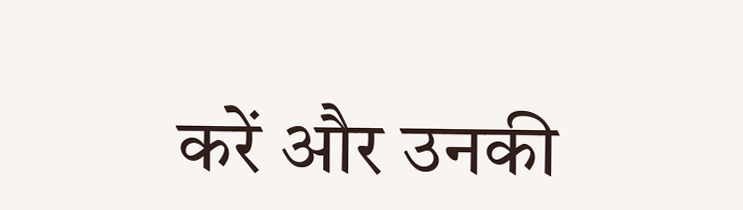करें और उनकी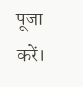पूजा करें।